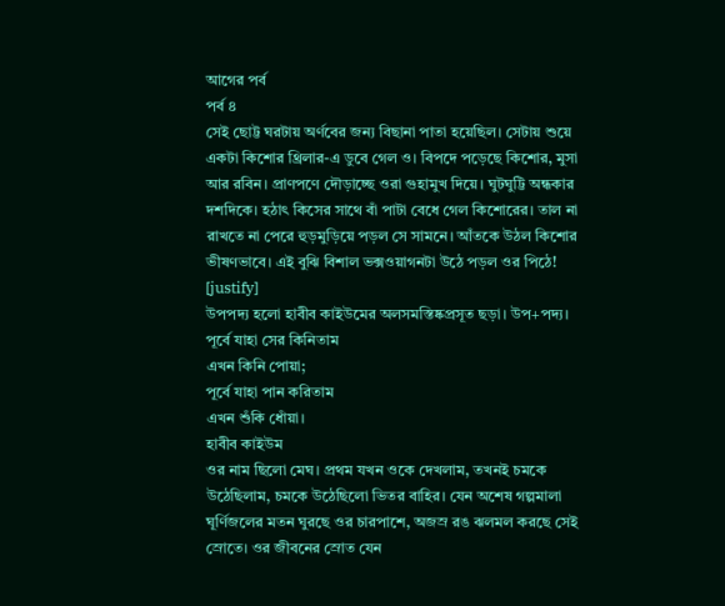আগের পর্ব
পর্ব ৪
সেই ছোট্ট ঘরটায় অর্ণবের জন্য বিছানা পাতা হয়েছিল। সেটায় শুয়ে একটা কিশোর থ্রিলার-এ ডুবে গেল ও। বিপদে পড়েছে কিশোর, মুসা আর রবিন। প্রাণপণে দৌড়াচ্ছে ওরা গুহামুখ দিয়ে। ঘুটঘুট্টি অন্ধকার দশদিকে। হঠাৎ কিসের সাথে বাঁ পাটা বেধে গেল কিশোরের। তাল না রাখতে না পেরে হুড়মুড়িয়ে পড়ল সে সামনে। আঁতকে উঠল কিশোর ভীষণভাবে। এই বুঝি বিশাল ভক্সওয়াগনটা উঠে পড়ল ওর পিঠে!
[justify]
উপপদ্য হলো হাবীব কাইউমের অলসমস্তিষ্কপ্রসূত ছড়া। উপ+পদ্য।
পূর্বে যাহা সের কিনিতাম
এখন কিনি পোয়া;
পূর্বে যাহা পান করিতাম
এখন শুঁকি ধোঁয়া।
হাবীব কাইউম
ওর নাম ছিলো মেঘ। প্রথম যখন ওকে দেখলাম, তখনই চমকে উঠেছিলাম, চমকে উঠেছিলো ভিতর বাহির। যেন অশেষ গল্পমালা ঘূর্ণিজলের মতন ঘুরছে ওর চারপাশে, অজস্র রঙ ঝলমল করছে সেই স্রোতে। ওর জীবনের স্রোত যেন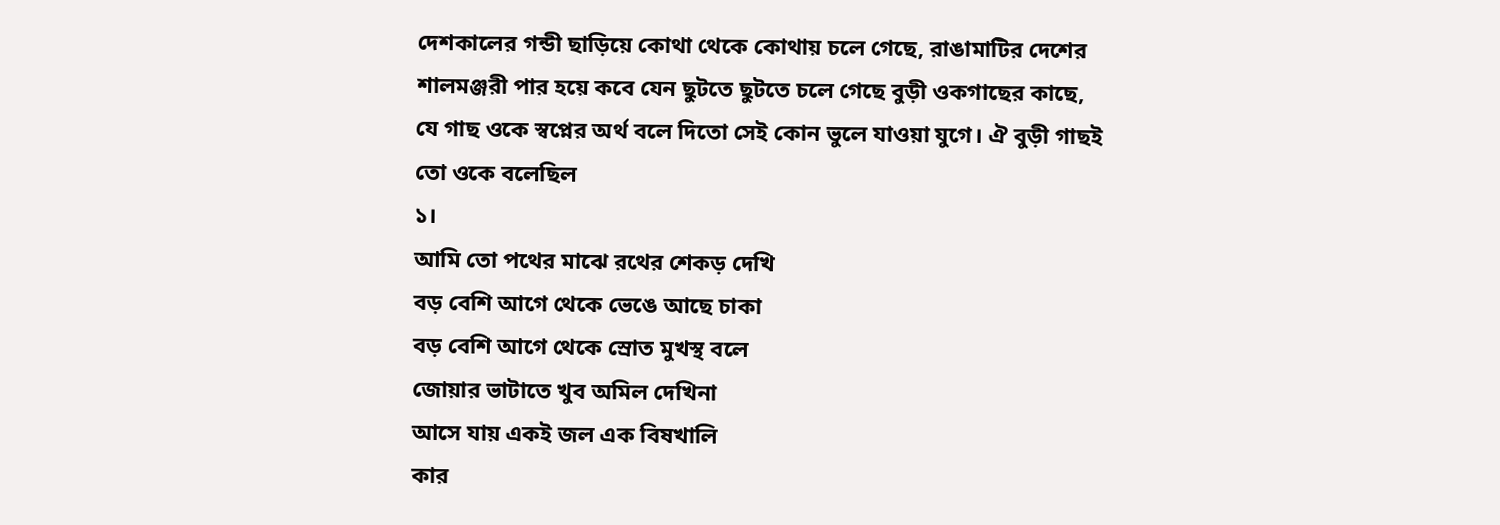দেশকালের গন্ডী ছাড়িয়ে কোথা থেকে কোথায় চলে গেছে, রাঙামাটির দেশের শালমঞ্জরী পার হয়ে কবে যেন ছুটতে ছুটতে চলে গেছে বুড়ী ওকগাছের কাছে, যে গাছ ওকে স্বপ্নের অর্থ বলে দিতো সেই কোন ভুলে যাওয়া যুগে। ঐ বুড়ী গাছই তো ওকে বলেছিল
১।
আমি তো পথের মাঝে রথের শেকড় দেখি
বড় বেশি আগে থেকে ভেঙে আছে চাকা
বড় বেশি আগে থেকে স্রোত মুখস্থ বলে
জোয়ার ভাটাতে খুব অমিল দেখিনা
আসে যায় একই জল এক বিষখালি
কার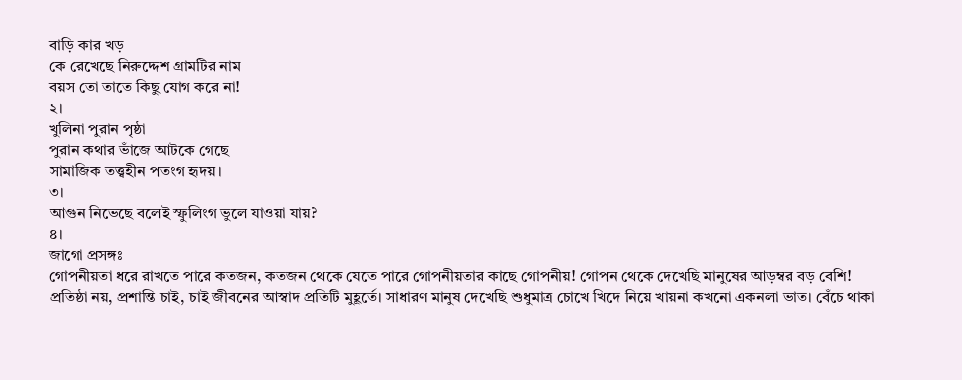বাড়ি কার খড়
কে রেখেছে নিরুদ্দেশ গ্রামটির নাম
বয়স তো তাতে কিছু যোগ করে না!
২।
খুলিনা পুরান পৃষ্ঠা
পুরান কথার ভাঁজে আটকে গেছে
সামাজিক তত্ত্বহীন পতংগ হৃদয়।
৩।
আগুন নিভেছে বলেই স্ফুলিংগ ভুলে যাওয়া যায়?
৪।
জাগো প্রসঙ্গঃ
গোপনীয়তা ধরে রাখতে পারে কতজন, কতজন থেকে যেতে পারে গোপনীয়তার কাছে গোপনীয়! গোপন থেকে দেখেছি মানুষের আড়ম্বর বড় বেশি!
প্রতিষ্ঠা নয়, প্রশান্তি চাই, চাই জীবনের আস্বাদ প্রতিটি মুহূর্তে। সাধারণ মানুষ দেখেছি শুধুমাত্র চোখে খিদে নিয়ে খায়না কখনো একনলা ভাত। বেঁচে থাকা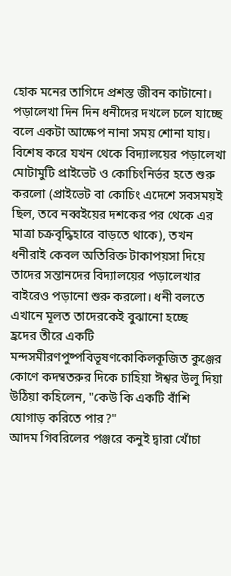হোক মনের তাগিদে প্রশস্ত জীবন কাটানো।
পড়ালেখা দিন দিন ধনীদের দখলে চলে যাচ্ছে বলে একটা আক্ষেপ নানা সময় শোনা যায়। বিশেষ করে যখন থেকে বিদ্যালয়ের পড়ালেখা মোটামুটি প্রাইভেট ও কোচিংনির্ভর হতে শুরু করলো (প্রাইভেট বা কোচিং এদেশে সবসময়ই ছিল, তবে নব্বইয়ের দশকের পর থেকে এর মাত্রা চক্রবৃদ্ধিহারে বাড়তে থাকে), তখন ধনীরাই কেবল অতিরিক্ত টাকাপয়সা দিয়ে তাদের সন্তানদের বিদ্যালয়ের পড়ালেখার বাইরেও পড়ানো শুরু করলো। ধনী বলতে এখানে মূলত তাদেরকেই বুঝানো হচ্ছে
হ্রদের তীরে একটি মন্দসমীরণপুষ্পবিভূষণকোকিলকূজিত কুঞ্জের কোণে কদম্বতরুর দিকে চাহিয়া ঈশ্বর উলু দিয়া উঠিয়া কহিলেন, "কেউ কি একটি বাঁশি যোগাড় করিতে পার?"
আদম গিবরিলের পঞ্জরে কনুই দ্বারা খোঁচা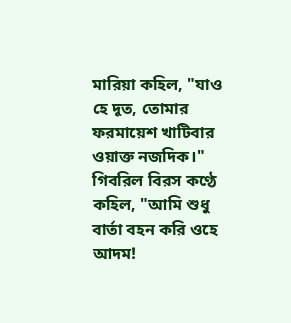মারিয়া কহিল, "যাও হে দূত, তোমার ফরমায়েশ খাটিবার ওয়াক্ত নজদিক।"
গিবরিল বিরস কণ্ঠে কহিল, "আমি শুধু বার্তা বহন করি ওহে আদম!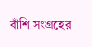বাঁশি সংগ্রহের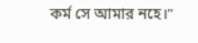কর্ম সে আমার নহে।"